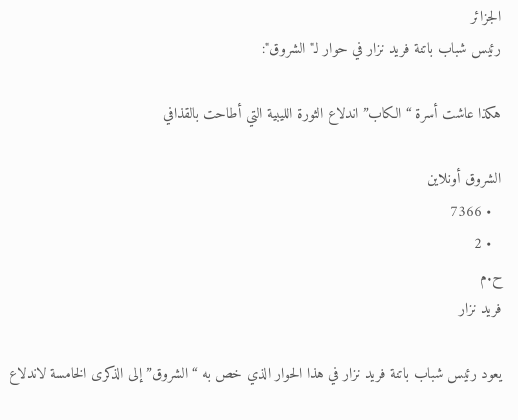الجزائر
رئيس شباب باتنة فريد نزار في حوار لـ"الشروق":

هكذا عاشت أسرة “الـكاب” اندلاع الثورة الليبية التي أطاحت بالقذافي

الشروق أونلاين
  • 7366
  • 2
ح.م
فريد نزار

يعود رئيس شباب باتنة فريد نزار في هذا الحوار الذي خص به “الشروق” إلى الذكرى الخامسة لاندلاع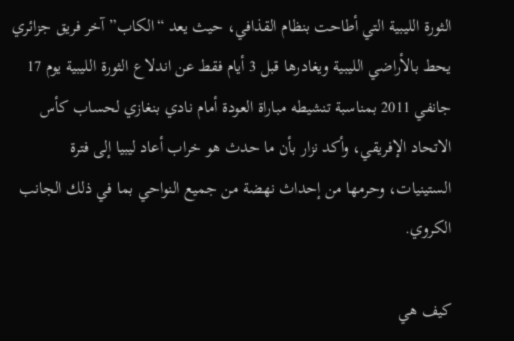الثورة الليبية التي أطاحت بنظام القذافي، حيث يعد “الكاب” آخر فريق جزائري يحط بالأراضي الليبية ويغادرها قبل 3 أيام فقط عن اندلاع الثورة الليبية يوم 17 جانفي 2011 بمناسبة تنشيطه مباراة العودة أمام نادي بنغازي لحساب كأس الاتحاد الإفريقي، وأكد نزار بأن ما حدث هو خراب أعاد ليبيا إلى فترة الستينيات، وحرمها من إحداث نهضة من جميع النواحي بما في ذلك الجانب الكروي.

كيف هي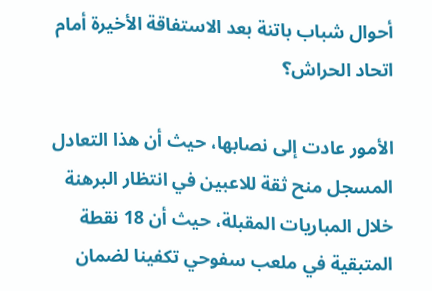أحوال شباب باتنة بعد الاستفاقة الأخيرة أمام اتحاد الحراش؟

الأمور عادت إلى نصابها، حيث أن هذا التعادل المسجل منح ثقة للاعبين في انتظار البرهنة خلال المباريات المقبلة، حيث أن 18 نقطة المتبقية في ملعب سفوحي تكفينا لضمان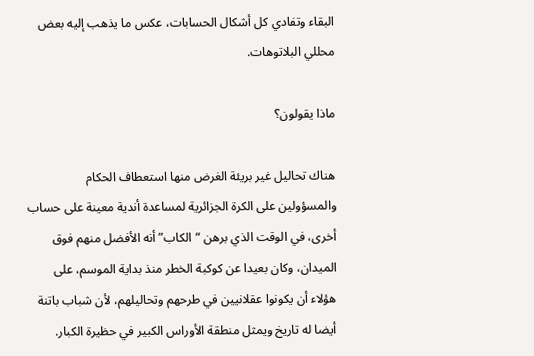البقاء وتفادي كل أشكال الحسابات، عكس ما يذهب إليه بعض محللي البلاتوهات.

ماذا يقولون؟

هناك تحاليل غير بريئة الغرض منها استعطاف الحكام والمسؤولين على الكرة الجزائرية لمساعدة أندية معينة على حساب أخرى، في الوقت الذي برهن “الكاب” أنه الأفضل منهم فوق الميدان، وكان بعيدا عن كوكبة الخطر منذ بداية الموسم، على هؤلاء أن يكونوا عقلانيين في طرحهم وتحاليلهم، لأن شباب باتنة أيضا له تاريخ ويمثل منطقة الأوراس الكبير في حظيرة الكبار.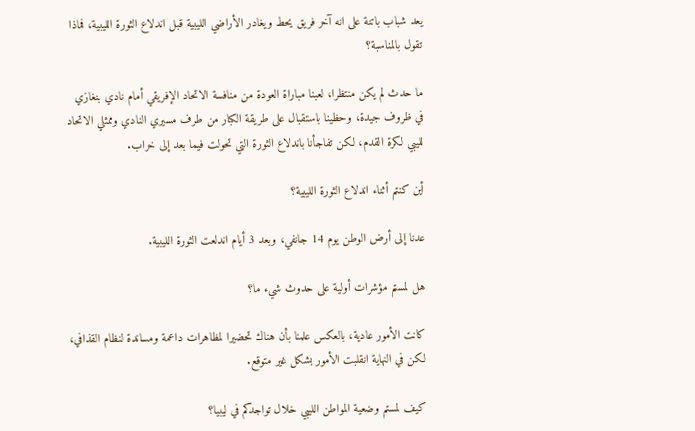يعد شباب باتنة على انه آخر فريق يحط ويغادر الأراضي الليبية قبل اندلاع الثورة الليبية، فماذا تقول بالمناسبة؟

ما حدث لم يكن منتظرا، لعبنا مباراة العودة من منافسة الاتحاد الإفريقي أمام نادي بنغازي في ظروف جيدة، وحظينا باستقبال على طريقة الكبار من طرف مسيري النادي وممثلي الاتحاد لليبي لكرة القدم، لكن تفاجأنا باندلاع الثورة التي تحولت فيما بعد إلى خراب.

أين كنتم أثناء اندلاع الثورة الليبية؟

عدنا إلى أرض الوطن يوم 14 جانفي، وبعد 3 أيام اندلعت الثورة الليبية.

هل لمستم مؤشرات أولية على حدوث شيء ما؟

كانت الأمور عادية، بالعكس علمنا بأن هناك تحضيرا لمظاهرات داعمة ومساندة لنظام القذافي، لكن في النهاية انقلبت الأمور بشكل غير متوقع.

كيف لمستم وضعية المواطن الليبي خلال تواجدكم في ليبيا؟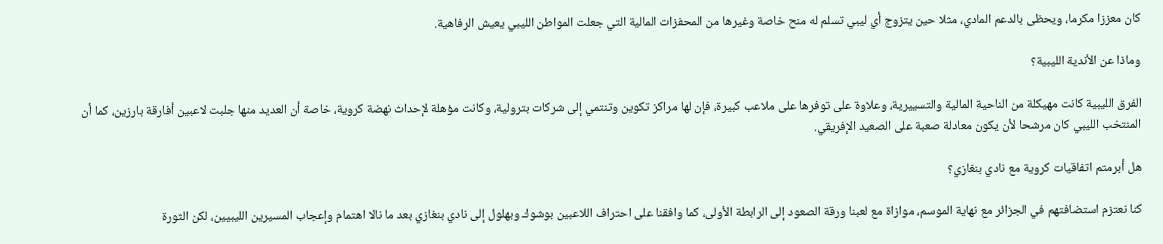كان معززا مكرما، ويحظى بالدعم المادي، مثلا حين يتزوج أي ليبي تسلم له منح خاصة وغيرها من المحفزات المالية التي جعلت المواطن الليبي يعيش الرفاهية.

وماذا عن الأندية الليبية؟

الفرق الليبية كانت مهيكلة من الناحية المالية والتسييرية، وعلاوة على توفرها على ملاعب كبيرة، فإن لها مراكز تكوين وتنتمي إلى شركات بترولية، وكانت مؤهلة لإحداث نهضة كروية، خاصة أن العديد منها جلبت لاعبين أفارقة بارزين، كما أن المنتخب الليبي كان مرشحا لأن يكون معادلة صعبة على الصعيد الإفريقي.

هل أبرمتم اتفاقيات كروية مع نادي بنغازي؟

كنا نعتزم استضافتهم في الجزائر مع نهاية الموسم، موازاة مع لعبنا ورقة الصعود إلى الرابطة الأولى، كما وافقنا على احتراف اللاعبين بوشوك وبهلول إلى نادي بنغازي بعد ما نالا اهتمام وإعجاب المسيرين الليبيين، لكن الثورة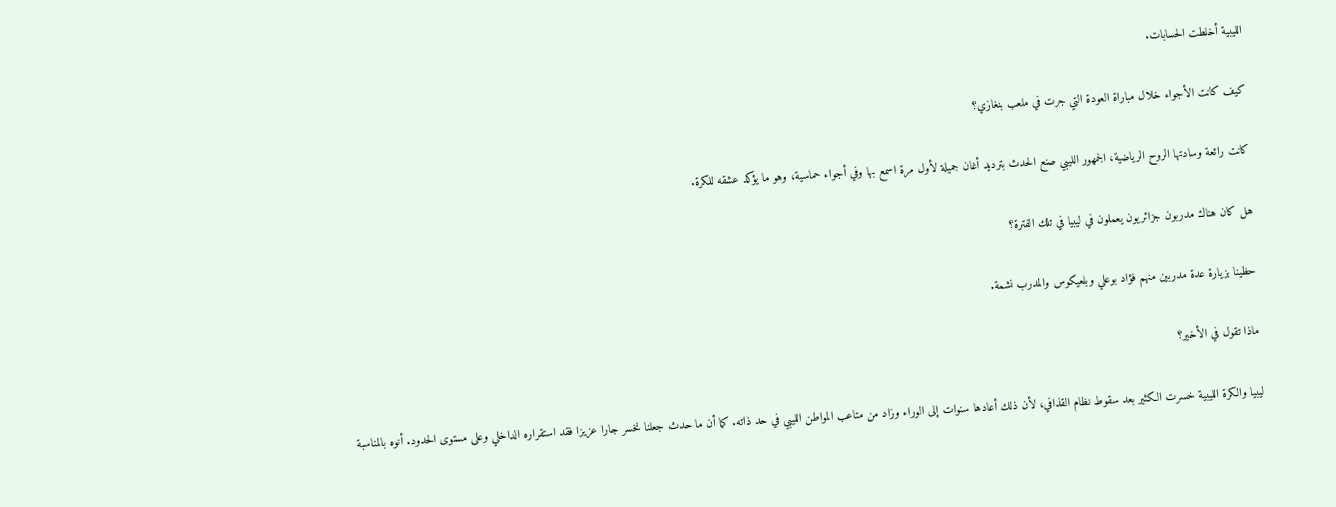الليبية أخلطت الحسابات.

كيف كانت الأجواء خلال مباراة العودة التي جرت في ملعب بنغازي؟

كانت رائعة وسادتها الروح الرياضية، الجمهور الليبي صنع الحدث بترديد أغان جميلة لأول مرة اسمع بها وفي أجواء حماسية، وهو ما يؤكد عشقه للكرة.

هل كان هناك مدربون جزائريون يعملون في ليبيا في تلك الفترة؟

حظينا بزيارة عدة مدربين منهم فؤاد بوعلي وبلعيكوس والمدرب نشمة.

ماذا تقول في الأخير؟

ليبيا والكرة الليبية خسرت الكثير بعد سقوط نظام القذافي، لأن ذلك أعادها سنوات إلى الوراء وزاد من متاعب المواطن الليبي في حد ذاته. كما أن ما حدث جعلنا نخسر جارا عزيزا فقد استقراره الداخلي وعلى مستوى الحدود. أنوه بالمناسبة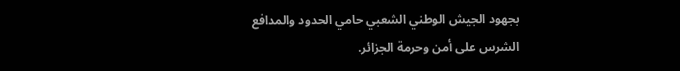بجهود الجيش الوطني الشعبي حامي الحدود والمدافع الشرس على أمن وحرمة الجزائر.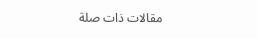مقالات ذات صلة